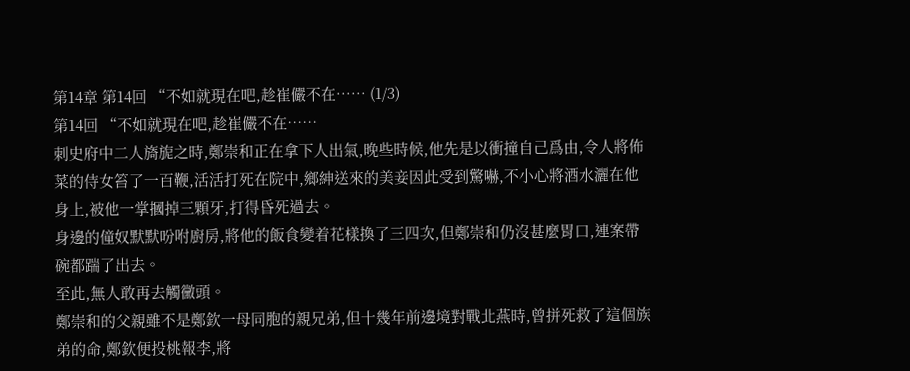第14章 第14回 “不如就現在吧,趁崔儼不在…… (1/3)
第14回 “不如就現在吧,趁崔儼不在……
刺史府中二人旖旎之時,鄭崇和正在拿下人出氣,晚些時候,他先是以衝撞自己爲由,令人將佈菜的侍女笞了一百鞭,活活打死在院中,鄉紳送來的美妾因此受到驚嚇,不小心將酒水灑在他身上,被他一掌摑掉三顆牙,打得昏死過去。
身邊的僮奴默默吩咐廚房,將他的飯食變着花樣換了三四次,但鄭崇和仍沒甚麼胃口,連案帶碗都踹了出去。
至此,無人敢再去觸黴頭。
鄭崇和的父親雖不是鄭欽一母同胞的親兄弟,但十幾年前邊境對戰北燕時,曾拼死救了這個族弟的命,鄭欽便投桃報李,將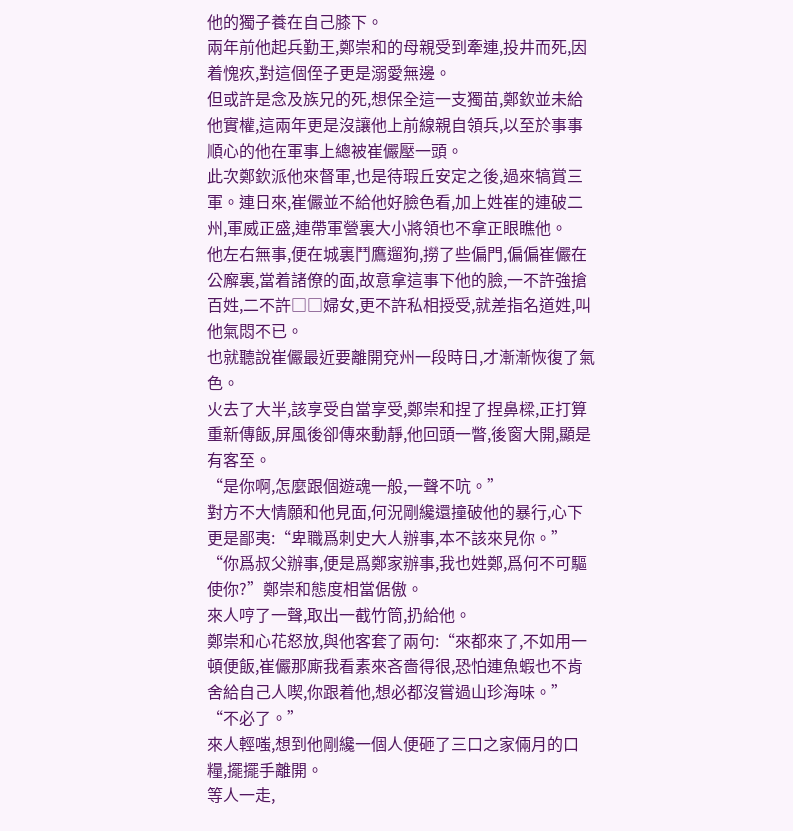他的獨子養在自己膝下。
兩年前他起兵勤王,鄭崇和的母親受到牽連,投井而死,因着愧疚,對這個侄子更是溺愛無邊。
但或許是念及族兄的死,想保全這一支獨苗,鄭欽並未給他實權,這兩年更是沒讓他上前線親自領兵,以至於事事順心的他在軍事上總被崔儼壓一頭。
此次鄭欽派他來督軍,也是待瑕丘安定之後,過來犒賞三軍。連日來,崔儼並不給他好臉色看,加上姓崔的連破二州,軍威正盛,連帶軍營裏大小將領也不拿正眼瞧他。
他左右無事,便在城裏鬥鷹遛狗,撈了些偏門,偏偏崔儼在公廨裏,當着諸僚的面,故意拿這事下他的臉,一不許強搶百姓,二不許□□婦女,更不許私相授受,就差指名道姓,叫他氣悶不已。
也就聽說崔儼最近要離開兗州一段時日,才漸漸恢復了氣色。
火去了大半,該享受自當享受,鄭崇和捏了捏鼻樑,正打算重新傳飯,屏風後卻傳來動靜,他回頭一瞥,後窗大開,顯是有客至。
“是你啊,怎麼跟個遊魂一般,一聲不吭。”
對方不大情願和他見面,何況剛纔還撞破他的暴行,心下更是鄙夷:“卑職爲刺史大人辦事,本不該來見你。”
“你爲叔父辦事,便是爲鄭家辦事,我也姓鄭,爲何不可驅使你?”鄭崇和態度相當倨傲。
來人哼了一聲,取出一截竹筒,扔給他。
鄭崇和心花怒放,與他客套了兩句:“來都來了,不如用一頓便飯,崔儼那廝我看素來吝嗇得很,恐怕連魚蝦也不肯舍給自己人喫,你跟着他,想必都沒嘗過山珍海味。”
“不必了。”
來人輕嗤,想到他剛纔一個人便砸了三口之家倆月的口糧,擺擺手離開。
等人一走,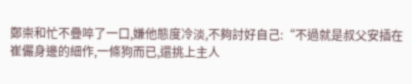鄭崇和忙不疊啐了一口,嫌他態度冷淡,不夠討好自己:“不過就是叔父安插在崔儼身邊的細作,一條狗而已,還挑上主人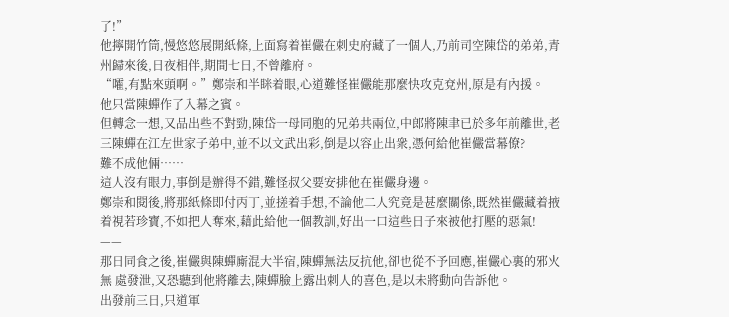了!”
他擰開竹筒,慢悠悠展開紙條,上面寫着崔儼在刺史府藏了一個人,乃前司空陳岱的弟弟,青州歸來後,日夜相伴,期間七日,不曾離府。
“嚯,有點來頭啊。”鄭崇和半眯着眼,心道難怪崔儼能那麼快攻克兗州,原是有內援。
他只當陳蟬作了入幕之賓。
但轉念一想,又品出些不對勁,陳岱一母同胞的兄弟共兩位,中郎將陳聿已於多年前離世,老三陳蟬在江左世家子弟中,並不以文武出彩,倒是以容止出衆,憑何給他崔儼當幕僚?
難不成他倆……
這人沒有眼力,事倒是辦得不錯,難怪叔父要安排他在崔儼身邊。
鄭崇和閱後,將那紙條即付丙丁,並搓着手想,不論他二人究竟是甚麼關係,既然崔儼藏着掖着視若珍寶,不如把人奪來,藉此給他一個教訓,好出一口這些日子來被他打壓的惡氣!
——
那日同食之後,崔儼與陳蟬廝混大半宿,陳蟬無法反抗他,卻也從不予回應,崔儼心裏的邪火無 處發泄,又恐聽到他將離去,陳蟬臉上露出刺人的喜色,是以未將動向告訴他。
出發前三日,只道軍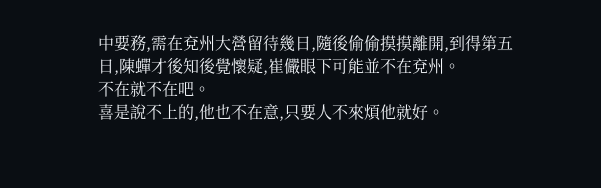中要務,需在兗州大營留待幾日,隨後偷偷摸摸離開,到得第五日,陳蟬才後知後覺懷疑,崔儼眼下可能並不在兗州。
不在就不在吧。
喜是說不上的,他也不在意,只要人不來煩他就好。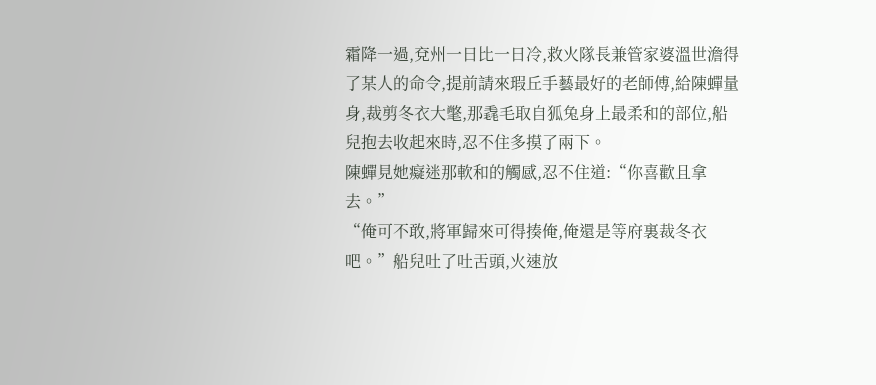霜降一過,兗州一日比一日冷,救火隊長兼管家婆溫世澹得了某人的命令,提前請來瑕丘手藝最好的老師傅,給陳蟬量身,裁剪冬衣大氅,那毳毛取自狐兔身上最柔和的部位,船兒抱去收起來時,忍不住多摸了兩下。
陳蟬見她癡迷那軟和的觸感,忍不住道:“你喜歡且拿去。”
“俺可不敢,將軍歸來可得揍俺,俺還是等府裏裁冬衣吧。”船兒吐了吐舌頭,火速放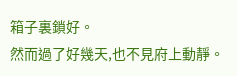箱子裏鎖好。
然而過了好幾天,也不見府上動靜。